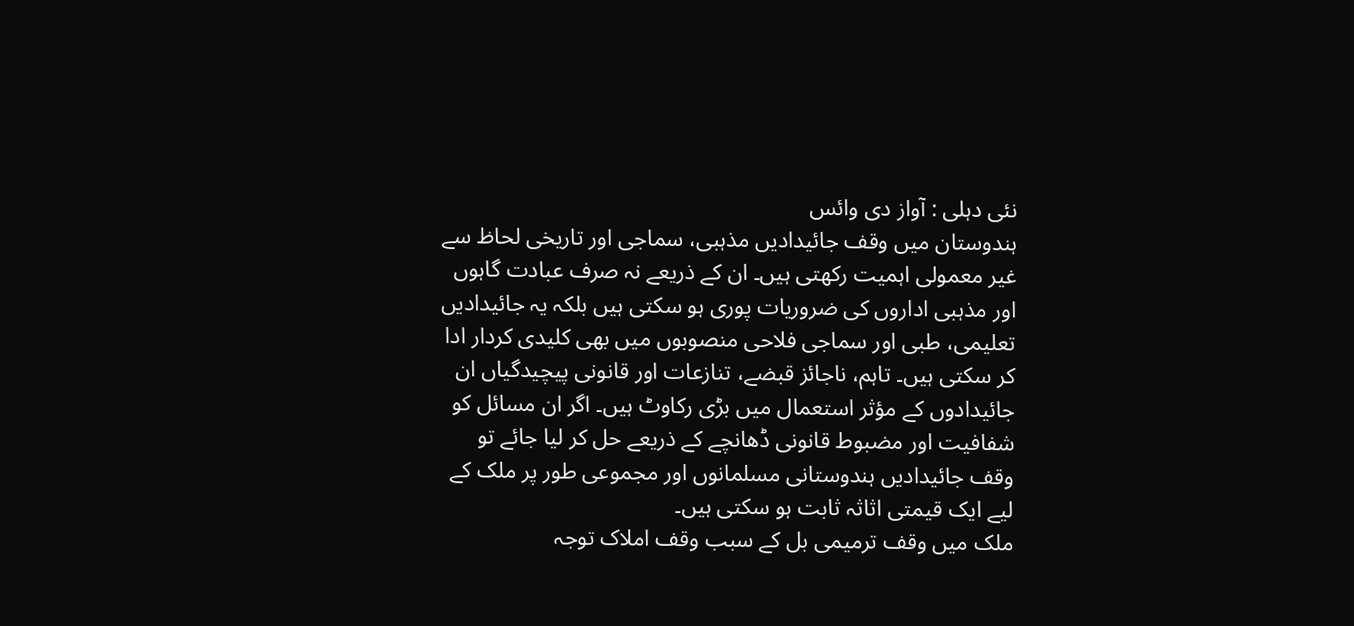نئی دہلی : آواز دی وائس
ہندوستان میں وقف جائیدادیں مذہبی، سماجی اور تاریخی لحاظ سے غیر معمولی اہمیت رکھتی ہیں۔ ان کے ذریعے نہ صرف عبادت گاہوں اور مذہبی اداروں کی ضروریات پوری ہو سکتی ہیں بلکہ یہ جائیدادیں تعلیمی، طبی اور سماجی فلاحی منصوبوں میں بھی کلیدی کردار ادا کر سکتی ہیں۔ تاہم، ناجائز قبضے، تنازعات اور قانونی پیچیدگیاں ان جائیدادوں کے مؤثر استعمال میں بڑی رکاوٹ ہیں۔ اگر ان مسائل کو شفافیت اور مضبوط قانونی ڈھانچے کے ذریعے حل کر لیا جائے تو وقف جائیدادیں ہندوستانی مسلمانوں اور مجموعی طور پر ملک کے لیے ایک قیمتی اثاثہ ثابت ہو سکتی ہیں۔
ملک میں وقف ترمیمی بل کے سبب وقف املاک توجہ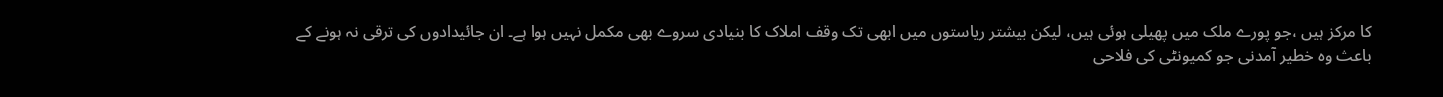کا مرکز ہیں ،جو پورے ملک میں پھیلی ہوئی ہیں، لیکن بیشتر ریاستوں میں ابھی تک وقف املاک کا بنیادی سروے بھی مکمل نہیں ہوا ہے۔ ان جائیدادوں کی ترقی نہ ہونے کے باعث وہ خطیر آمدنی جو کمیونٹی کی فلاحی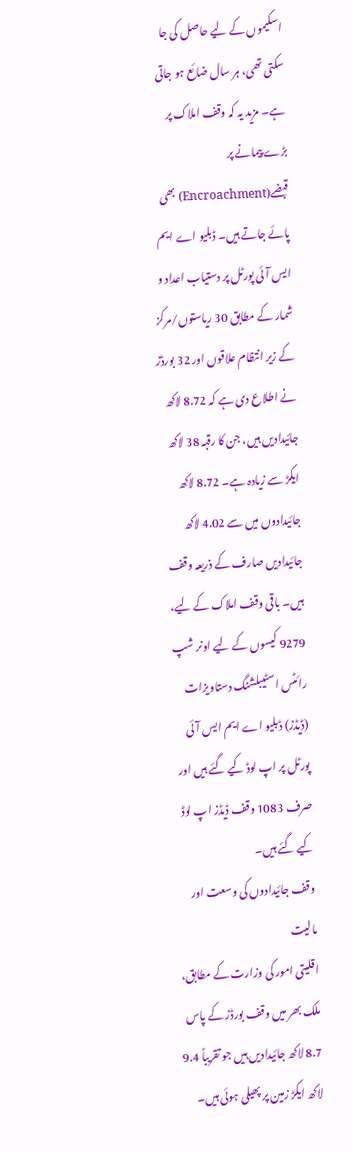اسکیموں کے لیے حاصل کی جا سکتی تھی، ہر سال ضائع ہو جاتی ہے۔ مزید یہ کہ وقف املاک پر بڑے پیمانے پر قبضے(Encroachment) بھی پائے جاتے ہیں۔ ڈبلیو اے ایم ایس آئی پورٹل پر دستیاب اعداد و شمار کے مطابق 30 ریاستوں/مرکز کے زیر انتظام علاقوں اور 32 بورڈز نے اطلاع دی ہے کہ 8.72 لاکھ جائیدادیں ہیں، جن کا رقبہ 38 لاکھ ایکڑ سے زیادہ ہے۔ 8.72 لاکھ جائیدادوں میں سے 4.02 لاکھ جائیدادیں صارف کے ذریعہ وقف ہیں۔ باقی وقف املاک کے لیے، 9279 کیسوں کے لیے اونر شپ رائٹس اسٹیبلشنگ دستاویزات (ڈیڈز) ڈبلیو اے ایم ایس آئی پورٹل پر اپ لوڈ کیے گئے ہیں اور صرف 1083 وقف ڈیڈز اپ لوڈ کیے گئے ہیں۔
وقف جائیدادوں کی وسعت اور مالیت
اقلیتی امور کی وزارت کے مطابق، ملک بھر میں وقف بورڈز کے پاس 8.7 لاکھ جائیدادیں ہیں جو تقریباً 9.4 لاکھ ایکڑ زمین پر پھیلی ہوئی ہیں۔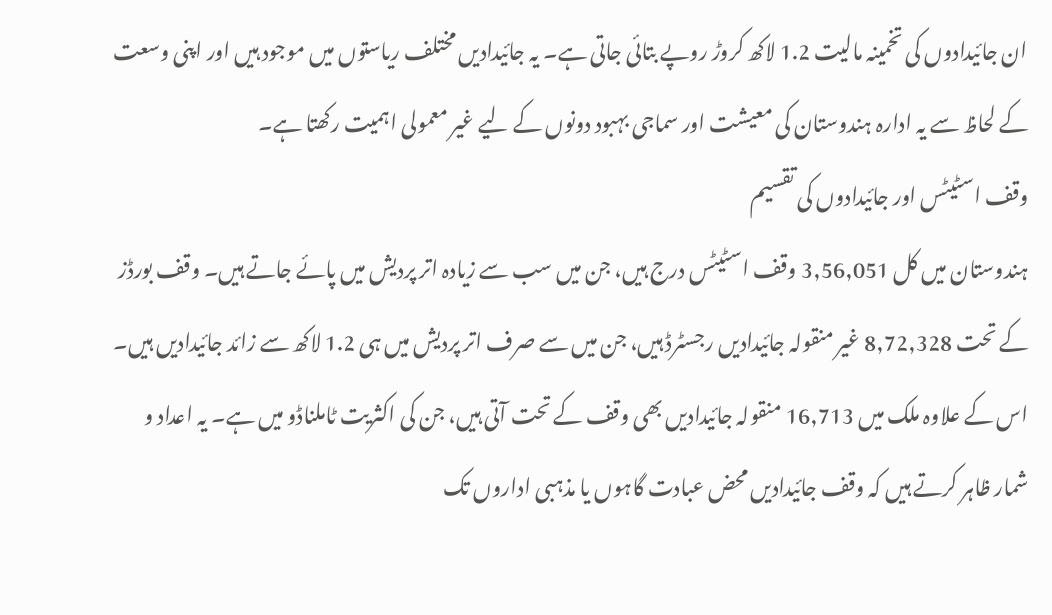ان جائیدادوں کی تخمینہ مالیت 1.2 لاکھ کروڑ روپے بتائی جاتی ہے۔ یہ جائیدادیں مختلف ریاستوں میں موجود ہیں اور اپنی وسعت کے لحاظ سے یہ ادارہ ہندوستان کی معیشت اور سماجی بہبود دونوں کے لیے غیر معمولی اہمیت رکھتا ہے۔
وقف اسٹیٹس اور جائیدادوں کی تقسیم
ہندوستان میں کل 3,56,051 وقف اسٹیٹس درج ہیں، جن میں سب سے زیادہ اتر پردیش میں پائے جاتے ہیں۔ وقف بورڈز کے تحت 8,72,328 غیر منقولہ جائیدادیں رجسٹرڈ ہیں، جن میں سے صرف اتر پردیش میں ہی 1.2 لاکھ سے زائد جائیدادیں ہیں۔ اس کے علاوہ ملک میں 16,713 منقولہ جائیدادیں بھی وقف کے تحت آتی ہیں، جن کی اکثریت ٹاملناڈو میں ہے۔ یہ اعداد و شمار ظاہر کرتے ہیں کہ وقف جائیدادیں محض عبادت گاہوں یا مذہبی اداروں تک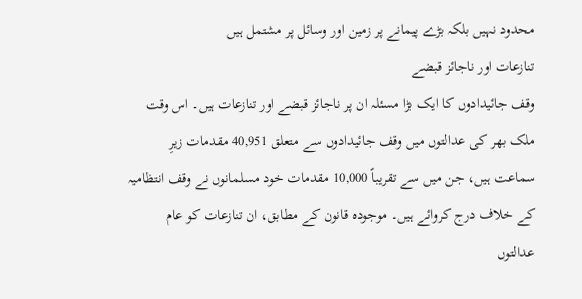محدود نہیں بلکہ بڑے پیمانے پر زمین اور وسائل پر مشتمل ہیں
تنازعات اور ناجائز قبضے
وقف جائیدادوں کا ایک بڑا مسئلہ ان پر ناجائز قبضے اور تنازعات ہیں۔ اس وقت ملک بھر کی عدالتوں میں وقف جائیدادوں سے متعلق 40,951 مقدمات زیرِ سماعت ہیں، جن میں سے تقریباً 10,000 مقدمات خود مسلمانوں نے وقف انتظامیہ کے خلاف درج کروائے ہیں۔ موجودہ قانون کے مطابق، ان تنازعات کو عام عدالتوں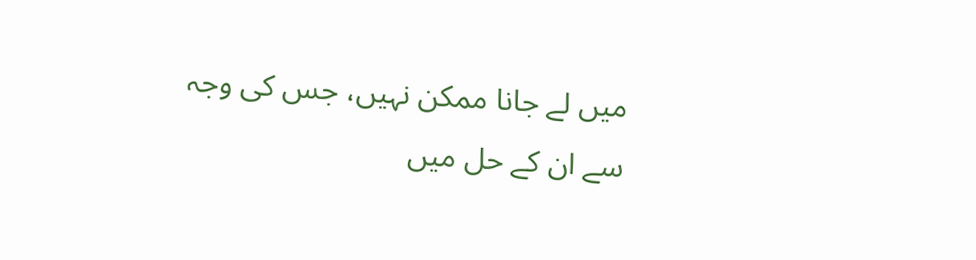میں لے جانا ممکن نہیں، جس کی وجہ سے ان کے حل میں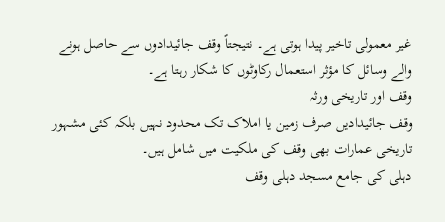غیر معمولی تاخیر پیدا ہوتی ہے۔ نتیجتاً وقف جائیدادوں سے حاصل ہونے والے وسائل کا مؤثر استعمال رکاوٹوں کا شکار رہتا ہے۔
وقف اور تاریخی ورثہ
وقف جائیدادیں صرف زمین یا املاک تک محدود نہیں بلکہ کئی مشہور تاریخی عمارات بھی وقف کی ملکیت میں شامل ہیں۔
دہلی کی جامع مسجد دہلی وقف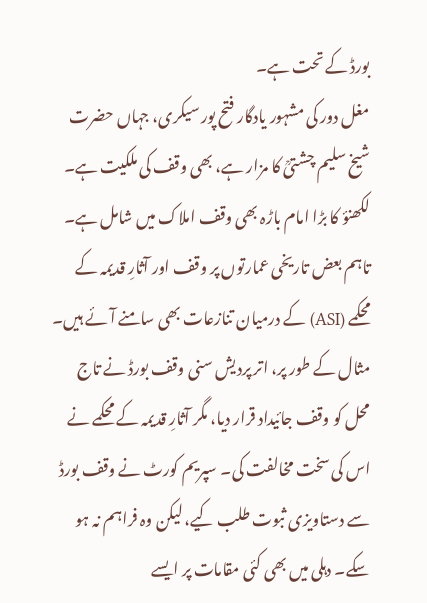بورڈ کے تحت ہے۔
مغل دور کی مشہور یادگار فتح پور سیکری، جہاں حضرت شیخ سلیم چشتیؒ کا مزار ہے، بھی وقف کی ملکیت ہے۔
لکھنؤ کا بڑا امام باڑہ بھی وقف املاک میں شامل ہے۔
تاہم بعض تاریخی عمارتوں پر وقف اور آثارِ قدیمہ کے محکمے (ASI) کے درمیان تنازعات بھی سامنے آئے ہیں۔ مثال کے طور پر، اتر پردیش سنی وقف بورڈ نے تاج محل کو وقف جائیداد قرار دیا، مگر آثارِ قدیمہ کے محکمے نے اس کی سخت مخالفت کی۔ سپریم کورٹ نے وقف بورڈ سے دستاویزی ثبوت طلب کیے، لیکن وہ فراہم نہ ہو سکے۔ دہلی میں بھی کئی مقامات پر ایسے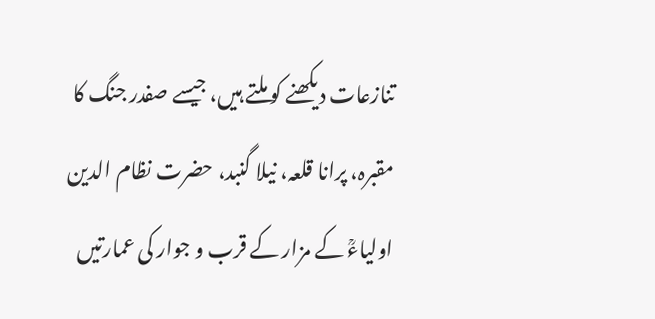تنازعات دیکھنے کو ملتے ہیں، جیسے صفدر جنگ کا مقبرہ، پرانا قلعہ، نیلا گنبد، حضرت نظام الدین اولیاءؒ کے مزار کے قرب و جوار کی عمارتیں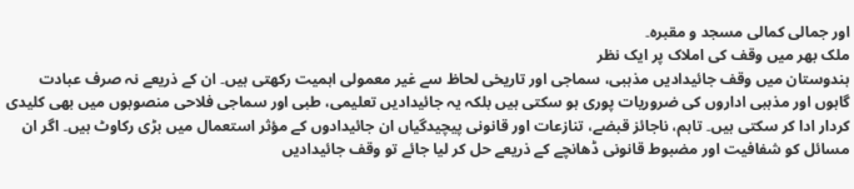اور جمالی کمالی مسجد و مقبرہ۔
ملک بھر میں وقف کی املاک پر ایک نظر
ہندوستان میں وقف جائیدادیں مذہبی، سماجی اور تاریخی لحاظ سے غیر معمولی اہمیت رکھتی ہیں۔ ان کے ذریعے نہ صرف عبادت گاہوں اور مذہبی اداروں کی ضروریات پوری ہو سکتی ہیں بلکہ یہ جائیدادیں تعلیمی، طبی اور سماجی فلاحی منصوبوں میں بھی کلیدی کردار ادا کر سکتی ہیں۔ تاہم، ناجائز قبضے، تنازعات اور قانونی پیچیدگیاں ان جائیدادوں کے مؤثر استعمال میں بڑی رکاوٹ ہیں۔ اگر ان مسائل کو شفافیت اور مضبوط قانونی ڈھانچے کے ذریعے حل کر لیا جائے تو وقف جائیدادیں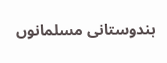ہندوستانی مسلمانوں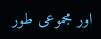اور مجموعی طور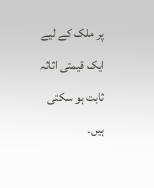پر ملک کے لیے ایک قیمتی اثاثہ ثابت ہو سکتی ہیں۔